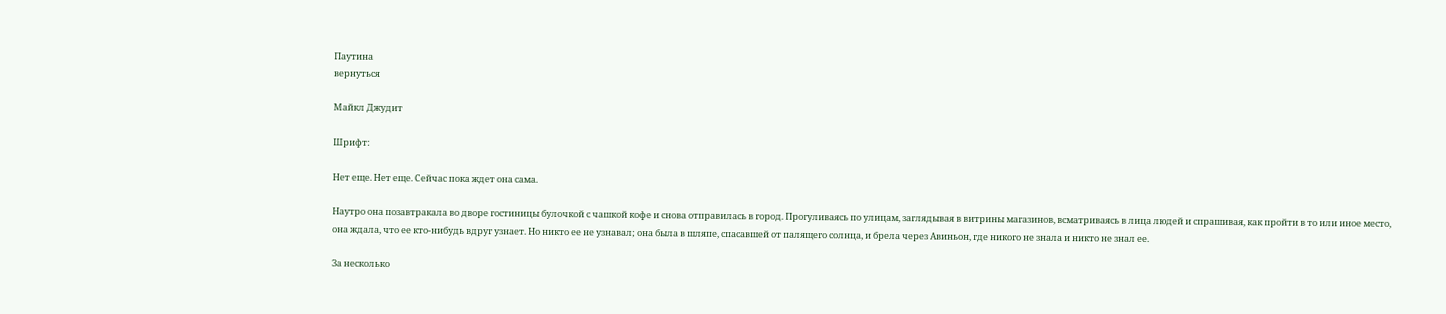Паутина
вернуться

Майкл Джудит

Шрифт:

Нет еще. Нет еще. Сейчас пока ждет она сама.

Наутро она позавтракала во дворе гостиницы булочкой с чашкой кофе и снова отправилась в город. Прогуливаясь по улицам, заглядывая в витрины магазинов, всматриваясь в лица людей и спрашивая, как пройти в то или иное место, она ждала, что ее кто-нибудь вдруг узнает. Но никто ее не узнавал; она была в шляпе, спасавшей от палящего солнца, и брела через Авиньон, где никого не знала и никто не знал ее.

За несколько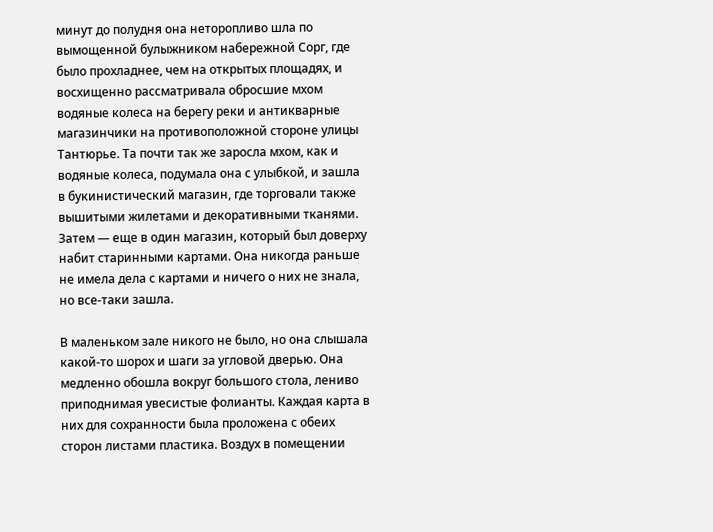минут до полудня она неторопливо шла по вымощенной булыжником набережной Сорг, где было прохладнее, чем на открытых площадях, и восхищенно рассматривала обросшие мхом водяные колеса на берегу реки и антикварные магазинчики на противоположной стороне улицы Тантюрье. Та почти так же заросла мхом, как и водяные колеса, подумала она с улыбкой, и зашла в букинистический магазин, где торговали также вышитыми жилетами и декоративными тканями. Затем — еще в один магазин, который был доверху набит старинными картами. Она никогда раньше не имела дела с картами и ничего о них не знала, но все-таки зашла.

В маленьком зале никого не было, но она слышала какой-то шорох и шаги за угловой дверью. Она медленно обошла вокруг большого стола, лениво приподнимая увесистые фолианты. Каждая карта в них для сохранности была проложена с обеих сторон листами пластика. Воздух в помещении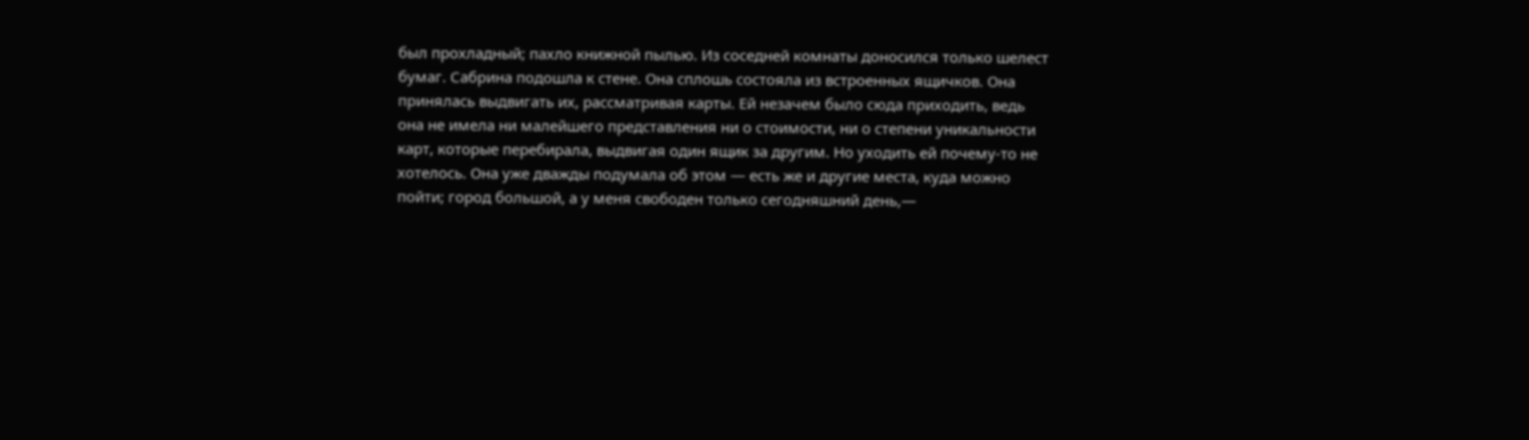был прохладный; пахло книжной пылью. Из соседней комнаты доносился только шелест бумаг. Сабрина подошла к стене. Она сплошь состояла из встроенных ящичков. Она принялась выдвигать их, рассматривая карты. Ей незачем было сюда приходить, ведь она не имела ни малейшего представления ни о стоимости, ни о степени уникальности карт, которые перебирала, выдвигая один ящик за другим. Но уходить ей почему-то не хотелось. Она уже дважды подумала об этом — есть же и другие места, куда можно пойти; город большой, а у меня свободен только сегодняшний день,—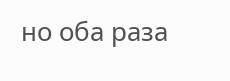но оба раза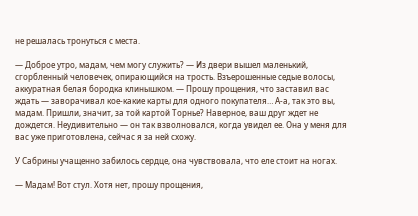не решалась тронуться с места.

— Доброе утро, мадам, чем могу служить? — Из двери вышел маленький, сгорбленный человечек, опирающийся на трость. Взъерошенные седые волосы, аккуратная белая бородка клинышком. — Прошу прощения, что заставил вас ждать — заворачивал кое-какие карты для одного покупателя… А-а, так это вы, мадам. Пришли, значит, за той картой Торнье? Наверное, ваш друг ждет не дождется. Неудивительно — он так взволновался, когда увидел ее. Она у меня для вас уже приготовлена, сейчас я за ней схожу.

У Сабрины учащенно забилось сердце, она чувствовала, что еле стоит на ногах.

— Мадам! Вот стул. Хотя нет, прошу прощения,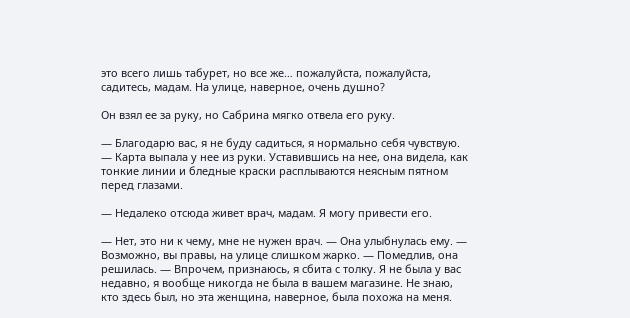это всего лишь табурет, но все же… пожалуйста, пожалуйста, садитесь, мадам. На улице, наверное, очень душно?

Он взял ее за руку, но Сабрина мягко отвела его руку.

— Благодарю вас, я не буду садиться, я нормально себя чувствую. — Карта выпала у нее из руки. Уставившись на нее, она видела, как тонкие линии и бледные краски расплываются неясным пятном перед глазами.

— Недалеко отсюда живет врач, мадам. Я могу привести его.

— Нет, это ни к чему, мне не нужен врач. — Она улыбнулась ему. — Возможно, вы правы, на улице слишком жарко. — Помедлив, она решилась. — Впрочем, признаюсь, я сбита с толку. Я не была у вас недавно, я вообще никогда не была в вашем магазине. Не знаю, кто здесь был, но эта женщина, наверное, была похожа на меня.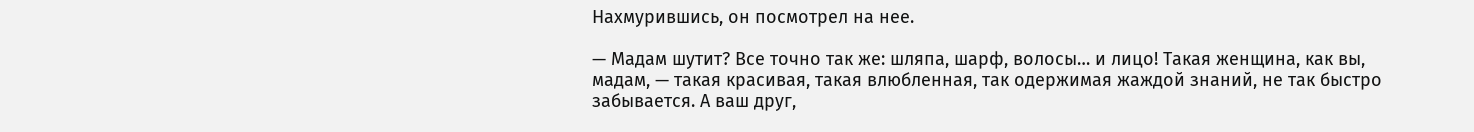Нахмурившись, он посмотрел на нее.

— Мадам шутит? Все точно так же: шляпа, шарф, волосы… и лицо! Такая женщина, как вы, мадам, — такая красивая, такая влюбленная, так одержимая жаждой знаний, не так быстро забывается. А ваш друг,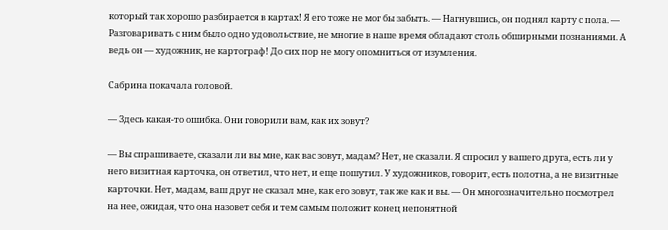который так хорошо разбирается в картах! Я его тоже не мог бы забыть. — Нагнувшись, он поднял карту с пола. — Разговаривать с ним было одно удовольствие, не многие в наше время обладают столь обширными познаниями. А ведь он — художник, не картограф! До сих пор не могу опомниться от изумления.

Сабрина покачала головой.

— Здесь какая-то ошибка. Они говорили вам, как их зовут?

— Вы спрашиваете, сказали ли вы мне, как вас зовут, мадам? Нет, не сказали. Я спросил у вашего друга, есть ли у него визитная карточка, он ответил, что нет, и еще пошутил. У художников, говорит, есть полотна, а не визитные карточки. Нет, мадам, ваш друг не сказал мне, как его зовут, так же как и вы. — Он многозначительно посмотрел на нее, ожидая, что она назовет себя и тем самым положит конец непонятной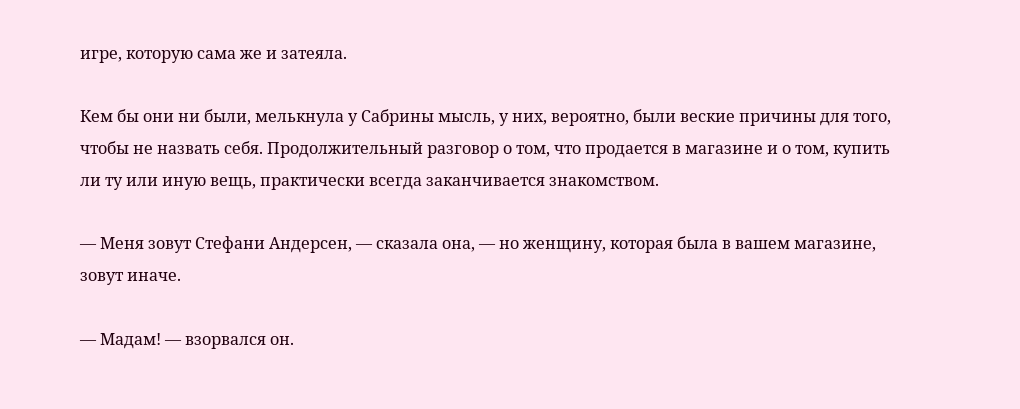игре, которую сама же и затеяла.

Кем бы они ни были, мелькнула у Сабрины мысль, у них, вероятно, были веские причины для того, чтобы не назвать себя. Продолжительный разговор о том, что продается в магазине и о том, купить ли ту или иную вещь, практически всегда заканчивается знакомством.

— Меня зовут Стефани Андерсен, — сказала она, — но женщину, которая была в вашем магазине, зовут иначе.

— Мадам! — взорвался он.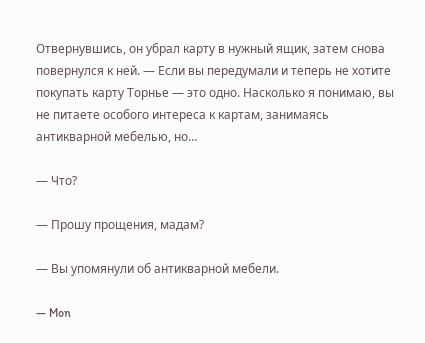Отвернувшись, он убрал карту в нужный ящик, затем снова повернулся к ней. — Если вы передумали и теперь не хотите покупать карту Торнье — это одно. Насколько я понимаю, вы не питаете особого интереса к картам, занимаясь антикварной мебелью, но…

— Что?

— Прошу прощения, мадам?

— Вы упомянули об антикварной мебели.

— Mon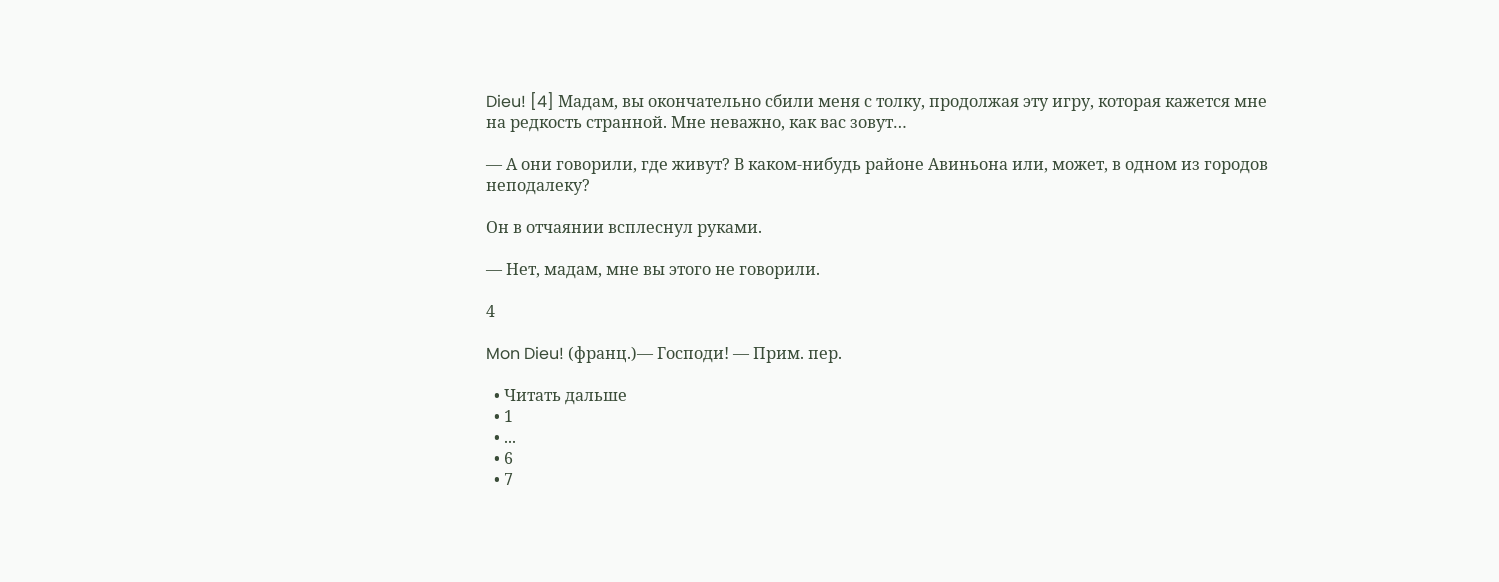Dieu! [4] Мадам, вы окончательно сбили меня с толку, продолжая эту игру, которая кажется мне на редкость странной. Мне неважно, как вас зовут…

— А они говорили, где живут? В каком-нибудь районе Авиньона или, может, в одном из городов неподалеку?

Он в отчаянии всплеснул руками.

— Нет, мадам, мне вы этого не говорили.

4

Mon Dieu! (франц.)— Господи! — Прим. пер.

  • Читать дальше
  • 1
  • ...
  • 6
  • 7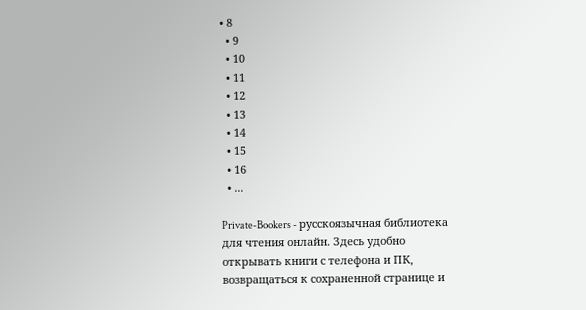• 8
  • 9
  • 10
  • 11
  • 12
  • 13
  • 14
  • 15
  • 16
  • ...

Private-Bookers - русскоязычная библиотека для чтения онлайн. Здесь удобно открывать книги с телефона и ПК, возвращаться к сохраненной странице и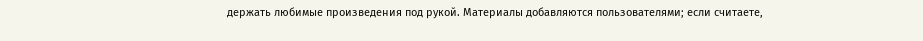держать любимые произведения под рукой. Материалы добавляются пользователями; если считаете,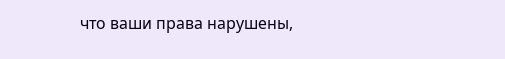что ваши права нарушены,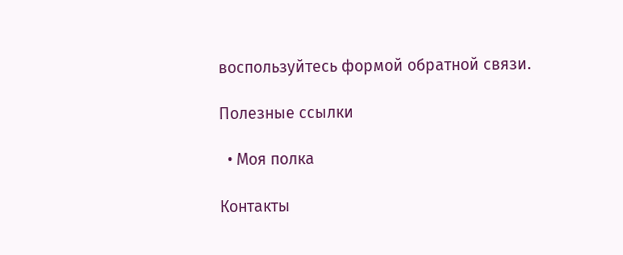воспользуйтесь формой обратной связи.

Полезные ссылки

  • Моя полка

Контакты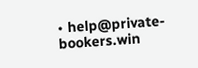• help@private-bookers.win